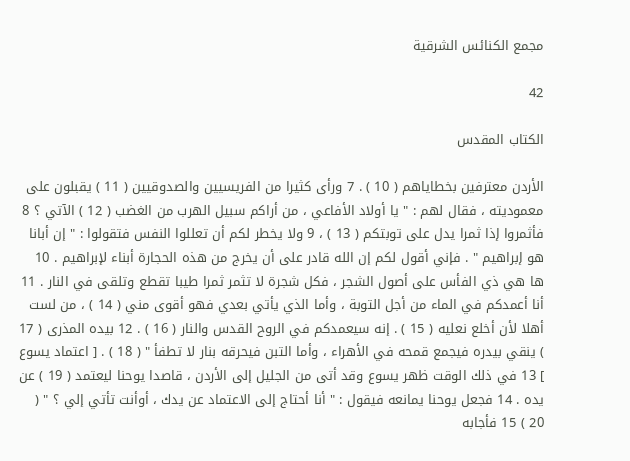مجمع الكنائس الشرقية

42

الكتاب المقدس

الأردن معترفين بخطاياهم ( 10 ) . 7 ورأى كثيرا من الفريسيين والصدوقيين ( 11 ) يقبلون على معموديته ، فقال لهم : " يا أولاد الأفاعي ، من أراكم سبيل الهرب من الغضب ( 12 ) الآتي ؟ 8 فأثمروا إذا ثمرا يدل على توبتكم ( 13 ) ، 9 ولا يخطر لكم أن تعللوا النفس فتقولوا : " إن أبانا هو إبراهيم " . فإني أقول لكم إن الله قادر على أن يخرج من هذه الحجارة أبناء لإبراهيم . 10 ها هي ذي الفأس على أصول الشجر ، فكل شجرة لا تثمر ثمرا طيبا تقطع وتلقى في النار . 11 أنا أعمدكم في الماء من أجل التوبة ، وأما الذي يأتي بعدي فهو أقوى مني ( 14 ) ، من لست أهلا لأن أخلع نعليه ( 15 ) . إنه سيعمدكم في الروح القدس والنار ( 16 ) . 12 بيده المذرى ( 17 ) ينقي بيدره فيجمع قمحه في الأهراء ، وأما التبن فيحرقه بنار لا تطفأ " ( 18 ) . [ اعتماد يسوع ] 13 في ذلك الوقت ظهر يسوع وقد أتى من الجليل إلى الأردن ، قاصدا يوحنا ليعتمد ( 19 ) عن يده . 14 فجعل يوحنا يمانعه فيقول : " أنا أحتاج إلى الاعتماد عن يدك ، أوأنت تأتي إلي ؟ " ( 20 ) 15 فأجابه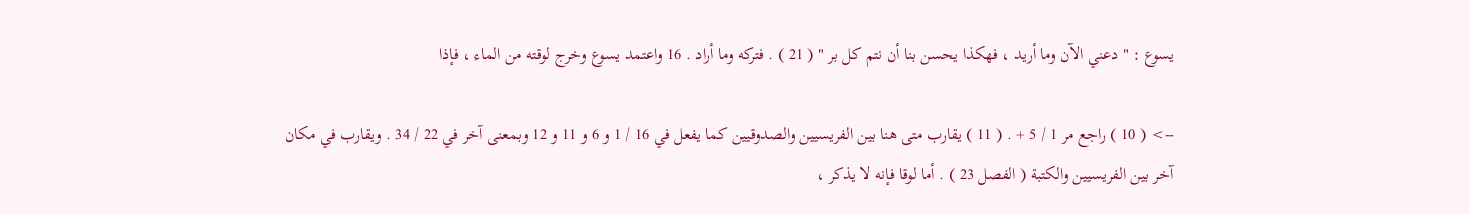يسوع : " دعني الآن وما أريد ، فهكذا يحسن بنا أن نتم كل بر " ( 21 ) . فتركه وما أراد . 16 واعتمد يسوع وخرج لوقته من الماء ، فإذا

--> ( 10 ) راجع مر 1 / 5 + . ( 11 ) يقارب متى هنا بين الفريسيين والصدوقيين كما يفعل في 16 / 1 و 6 و 11 و 12 وبمعنى آخر في 22 / 34 . ويقارب في مكان آخر بين الفريسيين والكتبة ( الفصل 23 ) . أما لوقا فإنه لا يذكر ،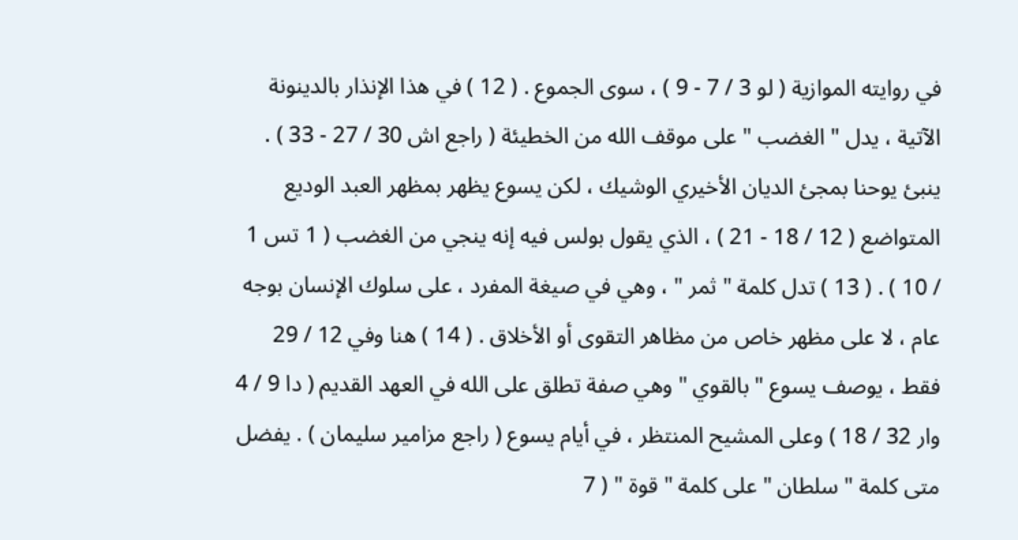في روايته الموازية ( لو 3 / 7 - 9 ) ، سوى الجموع . ( 12 ) في هذا الإنذار بالدينونة الآتية ، يدل " الغضب " على موقف الله من الخطيئة ( راجع اش 30 / 27 - 33 ) . ينبئ يوحنا بمجئ الديان الأخيري الوشيك ، لكن يسوع يظهر بمظهر العبد الوديع المتواضع ( 12 / 18 - 21 ) ، الذي يقول بولس فيه إنه ينجي من الغضب ( 1 تس 1 / 10 ) . ( 13 ) تدل كلمة " ثمر " ، وهي في صيغة المفرد ، على سلوك الإنسان بوجه عام ، لا على مظهر خاص من مظاهر التقوى أو الأخلاق . ( 14 ) هنا وفي 12 / 29 فقط ، يوصف يسوع " بالقوي " وهي صفة تطلق على الله في العهد القديم ( دا 9 / 4 وار 32 / 18 ) وعلى المشيح المنتظر ، في أيام يسوع ( راجع مزامير سليمان ) . يفضل متى كلمة " سلطان " على كلمة " قوة " ( 7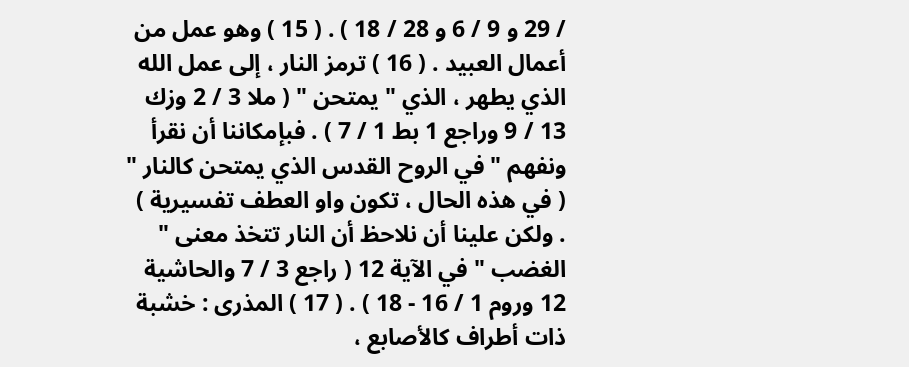/ 29 و 9 / 6 و 28 / 18 ) . ( 15 ) وهو عمل من أعمال العبيد . ( 16 ) ترمز النار ، إلى عمل الله الذي يطهر ، الذي " يمتحن " ( ملا 3 / 2 وزك 13 / 9 وراجع 1 بط 1 / 7 ) . فبإمكاننا أن نقرأ ونفهم " في الروح القدس الذي يمتحن كالنار " ( في هذه الحال ، تكون واو العطف تفسيرية ) . ولكن علينا أن نلاحظ أن النار تتخذ معنى " الغضب " في الآية 12 ( راجع 3 / 7 والحاشية 12 وروم 1 / 16 - 18 ) . ( 17 ) المذرى : خشبة ذات أطراف كالأصابع ،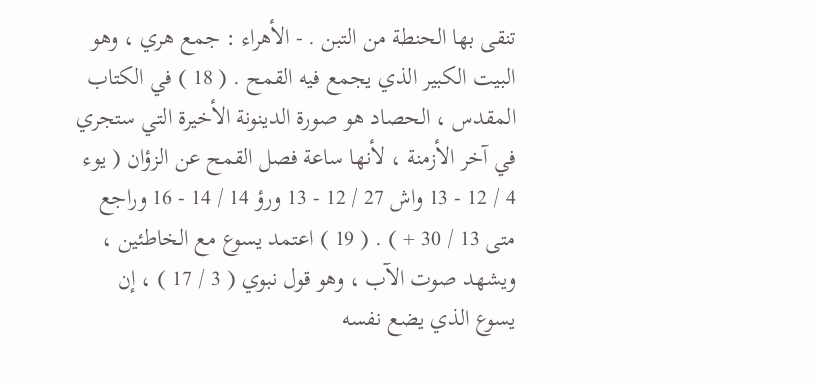تنقى بها الحنطة من التبن . - الأهراء : جمع هري ، وهو البيت الكبير الذي يجمع فيه القمح . ( 18 ) في الكتاب المقدس ، الحصاد هو صورة الدينونة الأخيرة التي ستجري في آخر الأزمنة ، لأنها ساعة فصل القمح عن الزؤان ( يوء 4 / 12 - 13 واش 27 / 12 - 13 ورؤ 14 / 14 - 16 وراجع متى 13 / 30 + ) . ( 19 ) اعتمد يسوع مع الخاطئين ، ويشهد صوت الآب ، وهو قول نبوي ( 3 / 17 ) ، إن يسوع الذي يضع نفسه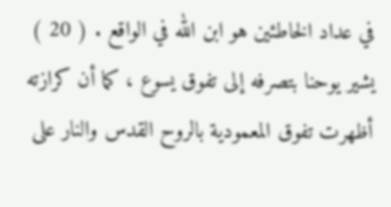في عداد الخاطئين هو ابن الله في الواقع . ( 20 ) يشير يوحنا بتصرفه إلى تفوق يسوع ، كما أن كرازته أظهرت تفوق المعمودية بالروح القدس والنار على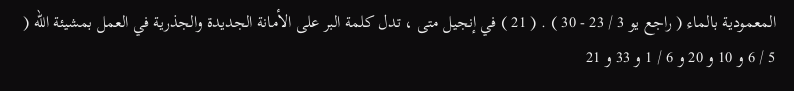المعمودية بالماء ( راجع يو 3 / 23 - 30 ) . ( 21 ) في إنجيل متى ، تدل كلمة البر على الأمانة الجديدة والجذرية في العمل بمشيئة الله ( 5 / 6 و 10 و 20 و 6 / 1 و 33 و 21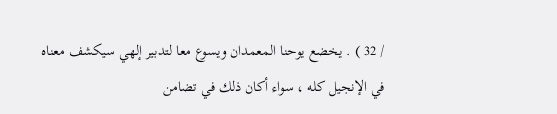/ 32 ) . يخضع يوحنا المعمدان ويسوع معا لتدبير إلهي سيكشف معناه في الإنجيل كله ، سواء أكان ذلك في تضامن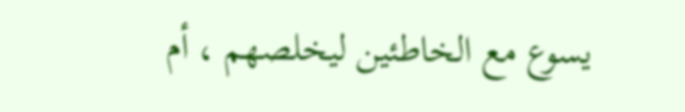يسوع مع الخاطئين ليخلصهم ، أم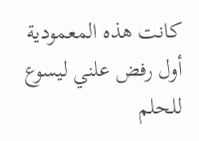كانت هذه المعمودية أول رفض علني ليسوع للحلم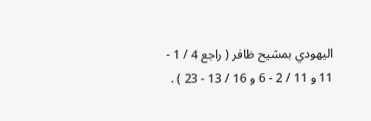اليهودي بمشيح ظافر ( راجع 4 / 1 - 11 و 11 / 2 - 6 و 16 / 13 - 23 ) .